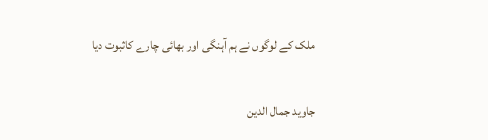ملک کے لوگوں نے ہم آہنگی اور بھائی چارے کاثبوت دیا

جاوید جمال الدین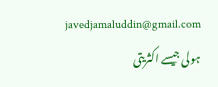javedjamaluddin@gmail.com
ہولی جیسے اکثریتی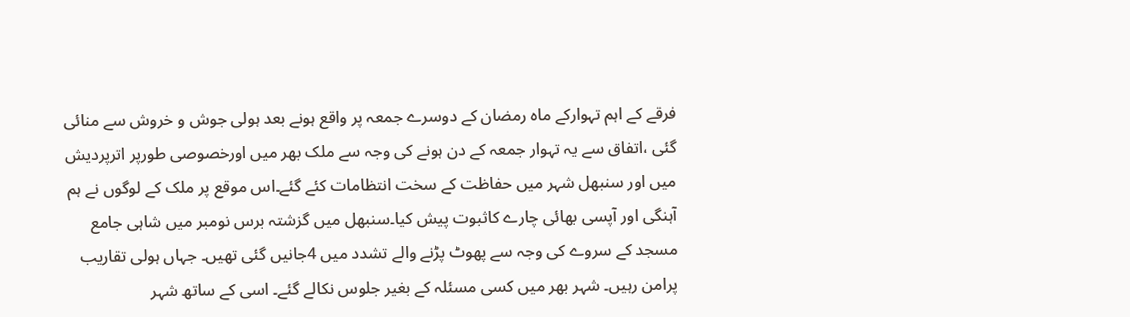فرقے کے اہم تہوارکے ماہ رمضان کے دوسرے جمعہ پر واقع ہونے بعد ہولی جوش و خروش سے منائی گئی ،اتفاق سے یہ تہوار جمعہ کے دن ہونے کی وجہ سے ملک بھر میں اورخصوصی طورپر اترپردیش میں اور سنبھل شہر میں حفاظت کے سخت انتظامات کئے گئے۔اس موقع پر ملک کے لوگوں نے ہم آہنگی اور آپسی بھائی چارے کاثبوت پیش کیا۔سنبھل میں گزشتہ برس نومبر میں شاہی جامع مسجد کے سروے کی وجہ سے پھوٹ پڑنے والے تشدد میں 4جانیں گئی تھیں۔ جہاں ہولی تقاریب پرامن رہیں۔ شہر بھر میں کسی مسئلہ کے بغیر جلوس نکالے گئے۔ اسی کے ساتھ شہر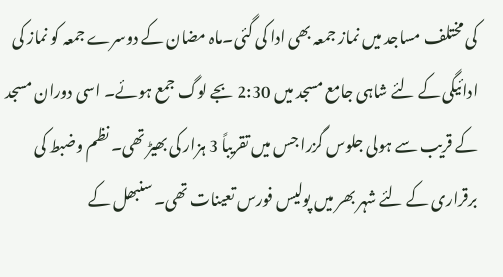کی مختلف مساجد میں نماز جمعہ بھی ادا کی گئی۔ماہ مضان کے دوسرے جمعہ کو نماز کی ادائیگی کے لئے شاہی جامع مسجد میں 2:30 بجے لوگ جمع ہوئے۔ اسی دوران مسجد کے قریب سے ہولی جلوس گزرا جس میں تقریباً 3 ہزار کی بھیڑ تھی۔ نظم وضبط کی برقراری کے لئے شہر بھر میں پولیس فورس تعینات تھی۔ سنبھل کے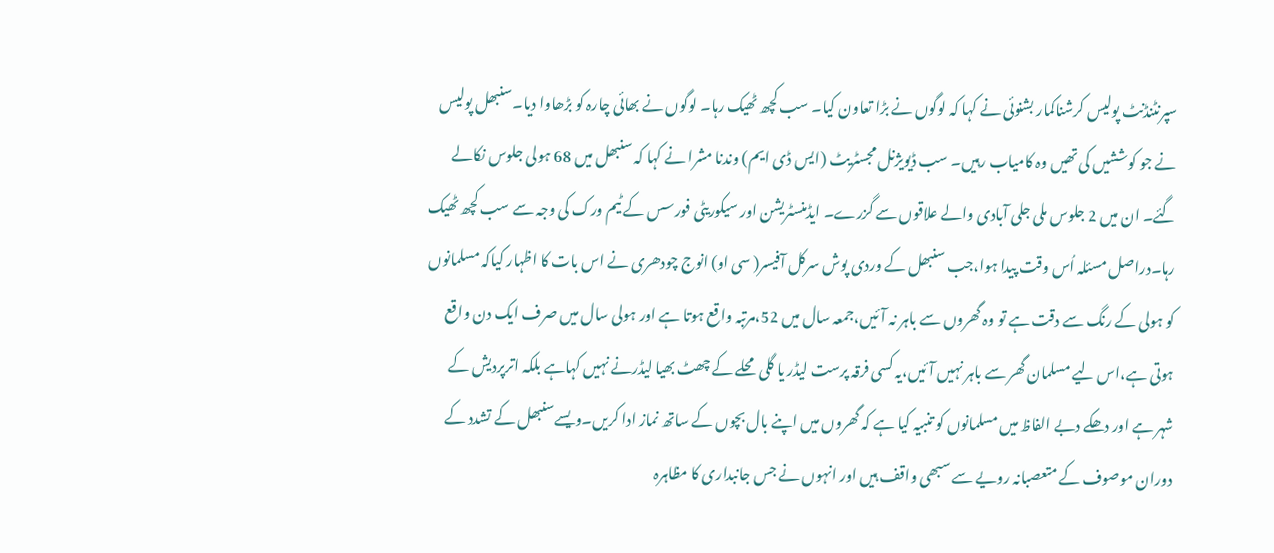سپرنٹنڈنٹ پولیس کرشناکمار بشنوئی نے کہا کہ لوگوں نے بڑا تعاون کیا۔ سب کچھ ٹھیک رہا۔ لوگوں نے بھائی چارہ کو بڑھاوا دیا۔سنبھل پولیس نے جو کوششیں کی تھیں وہ کامیاب رہیں۔ سب ڈیویژنل مجسٹریٹ (ایس ڈی ایم) وندنا مشرا نے کہا کہ سنبھل میں 68 ہولی جلوس نکالے گئے۔ ان میں 2 جلوس ملی جلی آبادی والے علاقوں سے گزرے۔ ایڈمنسٹریشن اور سیکوریٹی فورسس کے ٹیم ورک کی وجہ سے سب کچھ ٹھیک رہا۔دراصل مسئلہ اُس وقت پیدا ہوا،جب سنبھل کے وردی پوش سرکل آفیسر( سی او) انوج چودھری نے اس بات کا اظہار کیاکہ مسلمانوں کو ہولی کے رنگ سے دقت ہے تو وہ گھروں سے باہر نہ آئیں،جمعہ سال میں 52،مرتبہ واقع ہوتا ہے اور ہولی سال میں صرف ایک دن واقع ہوتی ہے،اس لیے مسلمان گھر سے باہر نہیں آئیں،یہ کسی فرقہ پرست لیڈر یا گلی محلے کے چھٹ بھیا لیڈرنے نہیں کہاہے بلکہ اترپردیش کے شہر ہے اور دھکے دبے الفاظ میں مسلمانوں کو تنبیہ کیا ہے کہ گھروں میں اپنے بال بچوں کے ساتھ نماز ادا کریں۔ویسےسنبھل کے تشدد کے دوران موصوف کے متعصبانہ رویے سے سبھی واقف ہیں اور انہوں نے جس جانبداری کا مظاہرہ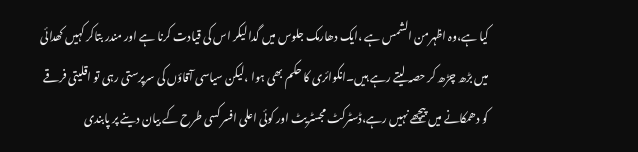کیا ہے،وہ اظہرمن الشمس ہے ،ایک دھارمک جلوس میں گدا لیکر اس کی قیادت کرنا ہے اور مندر بتاکر کہیں کھدائی میں بڑھ چڑھ کر حصہ لیتے رہے ہیں۔انکوائری کا حکم بھی ہوا ،لیکن سیاسی آقاؤں کی سرپرستی رہی تو اقلیتی فرقے کو دھمکانے میں پیچھے نہیں رہے،ڈسٹرکٹ مجسٹریٹ اور کوئی اعلی افسر کسی طرح کے بیان دینے پر پابندی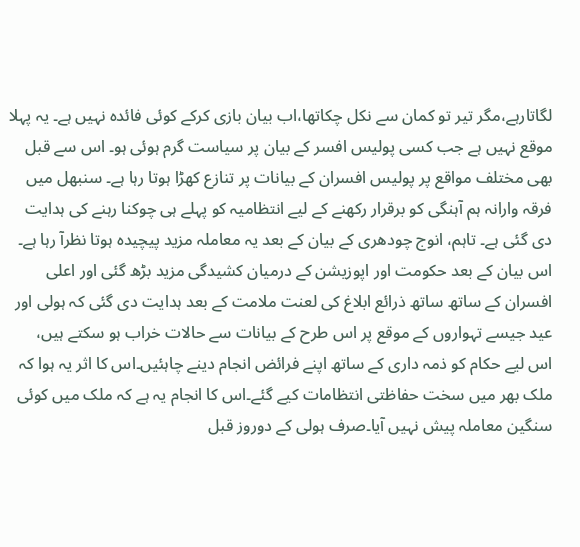لگاتارہے،مگر تیر تو کمان سے نکل چکاتھا،اب بیان بازی کرکے کوئی فائدہ نہیں ہے۔ یہ پہلا موقع نہیں ہے جب کسی پولیس افسر کے بیان پر سیاست گرم ہوئی ہو۔ اس سے قبل بھی مختلف مواقع پر پولیس افسران کے بیانات پر تنازع کھڑا ہوتا رہا ہے۔ سنبھل میں فرقہ وارانہ ہم آہنگی کو برقرار رکھنے کے لیے انتظامیہ کو پہلے ہی چوکنا رہنے کی ہدایت دی گئی ہے۔ تاہم، انوج چودھری کے بیان کے بعد یہ معاملہ مزید پیچیدہ ہوتا نظرآ رہا ہے۔ اس بیان کے بعد حکومت اور اپوزیشن کے درمیان کشیدگی مزید بڑھ گئی اور اعلی افسران کے ساتھ ساتھ ذرائع ابلاغ کی لعنت ملامت کے بعد ہدایت دی گئی کہ ہولی اور عید جیسے تہواروں کے موقع پر اس طرح کے بیانات سے حالات خراب ہو سکتے ہیں، اس لیے حکام کو ذمہ داری کے ساتھ اپنے فرائض انجام دینے چاہئیں۔اس کا اثر یہ ہوا کہ ملک بھر میں سخت حفاظتی انتظامات کیے گئے۔اس کا انجام یہ ہے کہ ملک میں کوئی سنگین معاملہ پیش نہیں آیا۔صرف ہولی کے دوروز قبل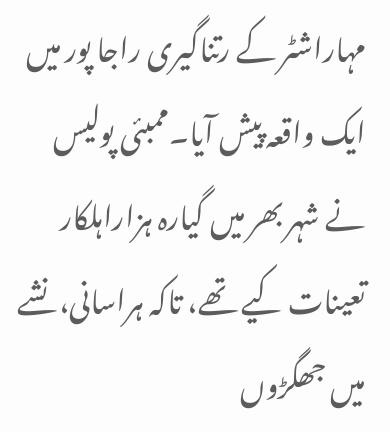مہاراشٹر کے رتناگیری راجا پور میں ایک واقعہ پیش آیا۔ممبئی پولیس نے شہر بھر میں گیارہ ہزاراہلکار تعینات کیے تھے، تاکہ ہراسانی، نشے میں جھگڑوں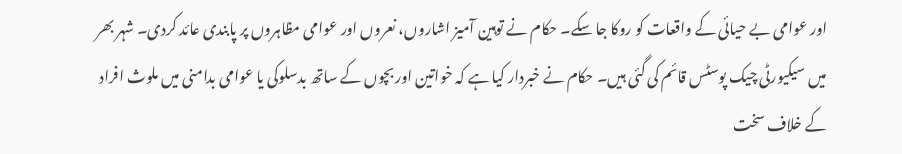اور عوامی بے حیائی کے واقعات کو روکا جا سکے۔ حکام نے توہین آمیز اشاروں، نعروں اور عوامی مظاہروں پر پابندی عائد کردی۔ شہر بھر میں سیکیورٹی چیک پوسٹس قائم کی گئی ہیں۔ حکام نے خبردار کیا ہے کہ خواتین اور بچوں کے ساتھ بدسلوکی یا عوامی بدامنی میں ملوث افراد کے خلاف سخت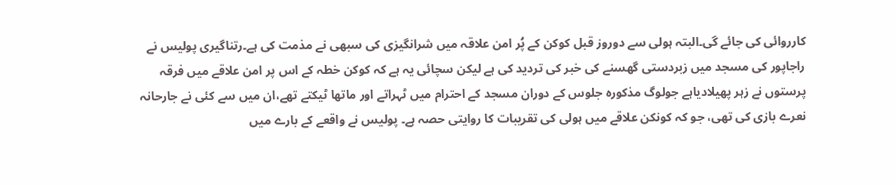کارروائی کی جائے گی۔البتہ ہولی سے دوروز قبل کوکن کے پُر امن علاقہ میں شرانگیزی کی سبھی نے مذمت کی ہے۔رتناگیری پولیس نے راجاپور کی مسجد میں زبردستی گھسنے کی خبر کی تردید کی ہے لیکن سچائی یہ ہے کہ کوکن خطہ کے اس پر امن علاقے میں فرقہ پرستوں نے زہر پھیلادیاہے جولوگ مذکورہ جلوس کے دوران مسجد کے احترام میں ٹہراتے اور ماتھا ٹیکتے تھے،ان میں سے کئی نے جارحانہ نعرے بازی کی تھی، جو کہ کونکن علاقے میں ہولی کی تقریبات کا روایتی حصہ ہے۔ پولیس نے واقعے کے بارے میں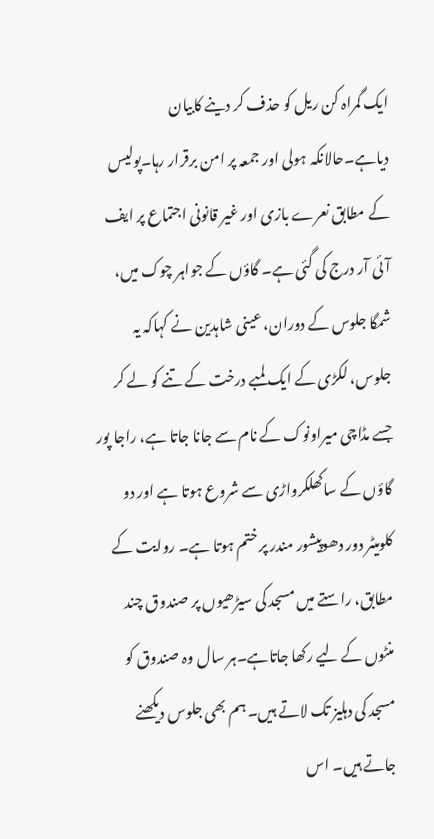ایک گمراہ کن ریل کو حذف کر دینے کابیان دیاہے۔حالانکہ ہولی اور جمعہ پر امن برقرار رہا۔پولیس کے مطابق نعرے بازی اور غیر قانونی اجتماع پر ایف آئی آر درج کی گئی ہے۔ گاؤں کے جواہر چوک میں، شمگا جلوس کے دوران، عینی شاہدین نے کہاکہ یہ جلوس، لکڑی کے ایک لمبے درخت کے تنے کو لے کر جسے مڈاچی میراونوک کے نام سے جانا جاتا ہے، راجا پور گاؤں کے ساکھلکرواڑی سے شروع ہوتا ہے اور دو کلومیٹر دور دھوپیشور مندر پر ختم ہوتا ہے۔ روایت کے مطابق، راستے میں مسجد کی سیڑھیوں پر صندوق چند منٹوں کے لیے رکھا جاتاہے۔ہر سال وہ صندوق کو مسجد کی دہلیز تک لاتے ہیں۔ ہم بھی جلوس دیکھنے جاتے ہیں۔ اس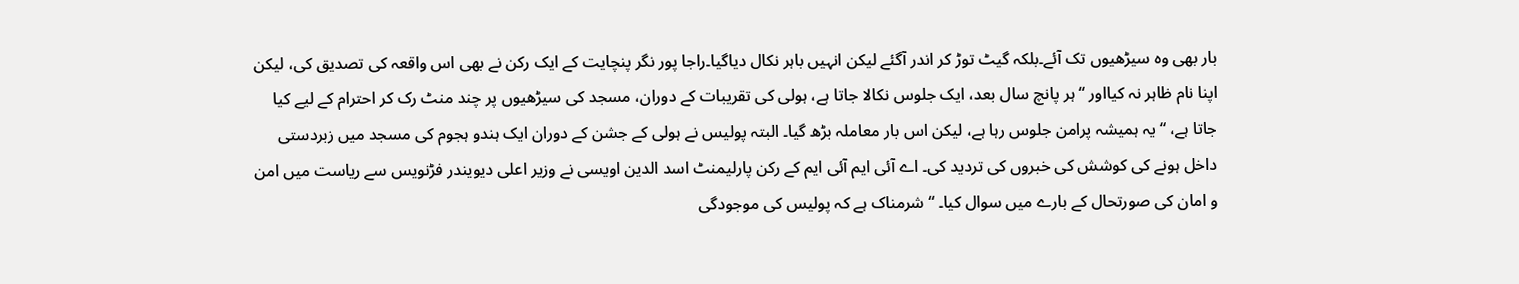بار بھی وہ سیڑھیوں تک آئے۔بلکہ گیٹ توڑ کر اندر آگئے لیکن انہیں باہر نکال دیاگیا۔راجا پور نگر پنچایت کے ایک رکن نے بھی اس واقعہ کی تصدیق کی، لیکن اپنا نام ظاہر نہ کیااور “ہر پانچ سال بعد، ایک جلوس نکالا جاتا ہے، ہولی کی تقریبات کے دوران، مسجد کی سیڑھیوں پر چند منٹ رک کر احترام کے لیے کیا جاتا ہے، “یہ ہمیشہ پرامن جلوس رہا ہے، لیکن اس بار معاملہ بڑھ گیا۔ البتہ پولیس نے ہولی کے جشن کے دوران ایک ہندو ہجوم کی مسجد میں زبردستی داخل ہونے کی کوشش کی خبروں کی تردید کی۔ اے آئی ایم آئی ایم کے رکن پارلیمنٹ اسد الدین اویسی نے وزیر اعلی دیویندر فڑنویس سے ریاست میں امن و امان کی صورتحال کے بارے میں سوال کیا۔ “شرمناک ہے کہ پولیس کی موجودگی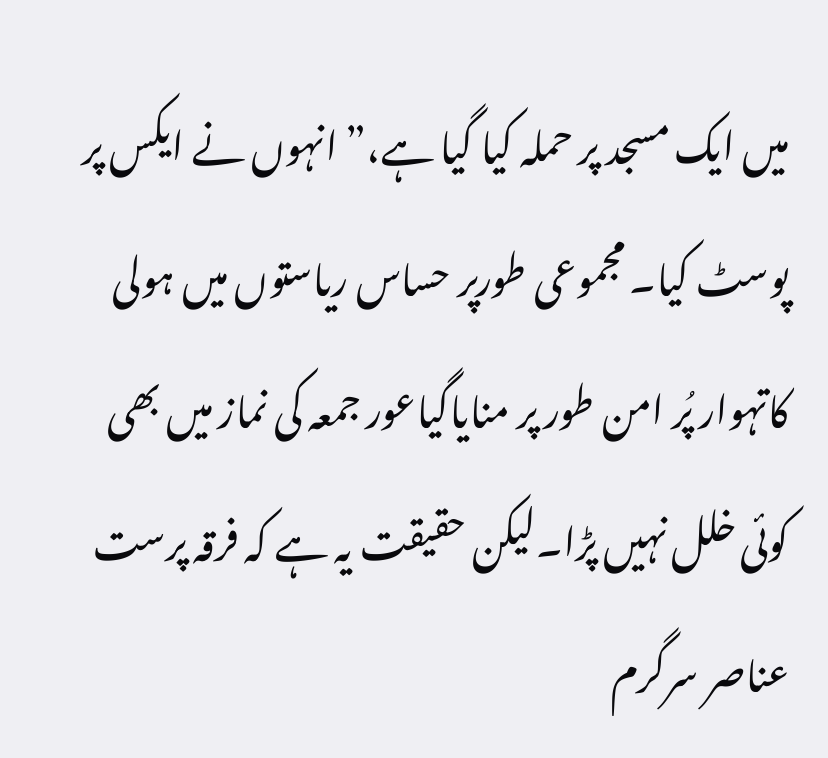میں ایک مسجد پر حملہ کیا گیا ہے،” انہوں نے ایکس پر پوسٹ کیا۔ مجموعی طورپر حساس ریاستوں میں ہولی کاتہوار پُر امن طور پر منایاگیاعور جمعہ کی نماز میں بھی کوئی خلل نہیں پڑا۔لیکن حقیقت یہ ہے کہ فرقہ پرست عناصر سرگرم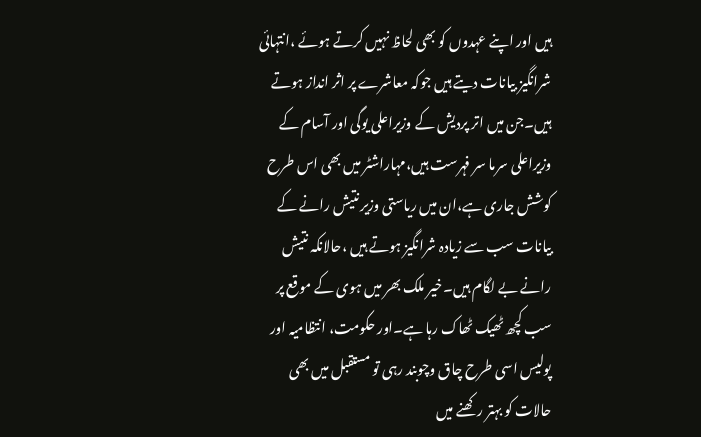ہیں اور اپنے عہدوں کو بھی لحاظ نہیں کرتے ہوئے ،انتہائی شرانگیز بیانات دیتے ہیں جوکہ معاشرے پر اثر انداز ہوتے ہیں۔جن میں اتر پردیش کے وزیراعلی یوگی اور آسام کے وزیراعلی سرما سر فہرست ہیں،مہاراشٹر میں بھی اس طرح کوشش جاری ہے،ان میں ریاستی وزیر نتیش رانے کے بیانات سب سے زیادہ شرانگیز ہوتے ہیں ،حالانکہ نتیش رانے بے لگام ہیں۔خیر ملک بھر میں ہوی کے موقع پر سب کچھ ٹھیک ٹھاک رہا ہے۔اور حکومت، انتظامیہ اور پولیس اسی طرح چاق وچوبند رہی تو مستقبل میں بھی حالات کو بہتر رکھنے میں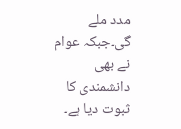مدد ملے گی۔جبکہ عوام نے بھی دانشمندی کا ثبوت دیا ہے۔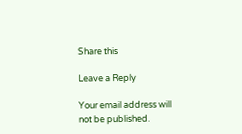Share this

Leave a Reply

Your email address will not be published.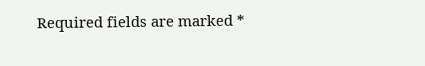Required fields are marked *